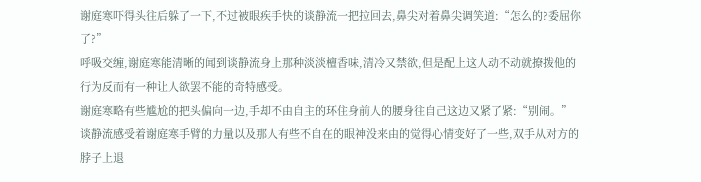谢庭寒吓得头往后躲了一下,不过被眼疾手快的谈静流一把拉回去,鼻尖对着鼻尖调笑道:“怎么的?委屈你了?”
呼吸交缠,谢庭寒能清晰的闻到谈静流身上那种淡淡檀香味,清冷又禁欲,但是配上这人动不动就撩拨他的行为反而有一种让人欲罢不能的奇特感受。
谢庭寒略有些尴尬的把头偏向一边,手却不由自主的环住身前人的腰身往自己这边又紧了紧:“别闹。”
谈静流感受着谢庭寒手臂的力量以及那人有些不自在的眼神没来由的觉得心情变好了一些,双手从对方的脖子上退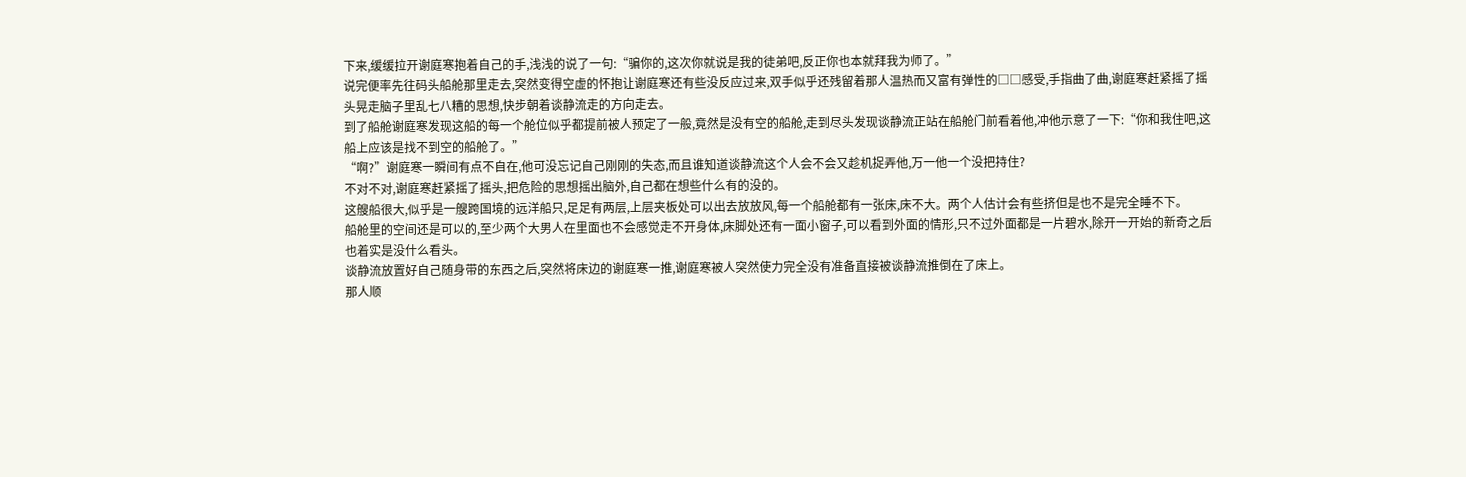下来,缓缓拉开谢庭寒抱着自己的手,浅浅的说了一句:“骗你的,这次你就说是我的徒弟吧,反正你也本就拜我为师了。”
说完便率先往码头船舱那里走去,突然变得空虚的怀抱让谢庭寒还有些没反应过来,双手似乎还残留着那人温热而又富有弹性的□□感受,手指曲了曲,谢庭寒赶紧摇了摇头晃走脑子里乱七八糟的思想,快步朝着谈静流走的方向走去。
到了船舱谢庭寒发现这船的每一个舱位似乎都提前被人预定了一般,竟然是没有空的船舱,走到尽头发现谈静流正站在船舱门前看着他,冲他示意了一下:“你和我住吧,这船上应该是找不到空的船舱了。”
“啊?”谢庭寒一瞬间有点不自在,他可没忘记自己刚刚的失态,而且谁知道谈静流这个人会不会又趁机捉弄他,万一他一个没把持住?
不对不对,谢庭寒赶紧摇了摇头,把危险的思想摇出脑外,自己都在想些什么有的没的。
这艘船很大,似乎是一艘跨国境的远洋船只,足足有两层,上层夹板处可以出去放放风,每一个船舱都有一张床,床不大。两个人估计会有些挤但是也不是完全睡不下。
船舱里的空间还是可以的,至少两个大男人在里面也不会感觉走不开身体,床脚处还有一面小窗子,可以看到外面的情形,只不过外面都是一片碧水,除开一开始的新奇之后也着实是没什么看头。
谈静流放置好自己随身带的东西之后,突然将床边的谢庭寒一推,谢庭寒被人突然使力完全没有准备直接被谈静流推倒在了床上。
那人顺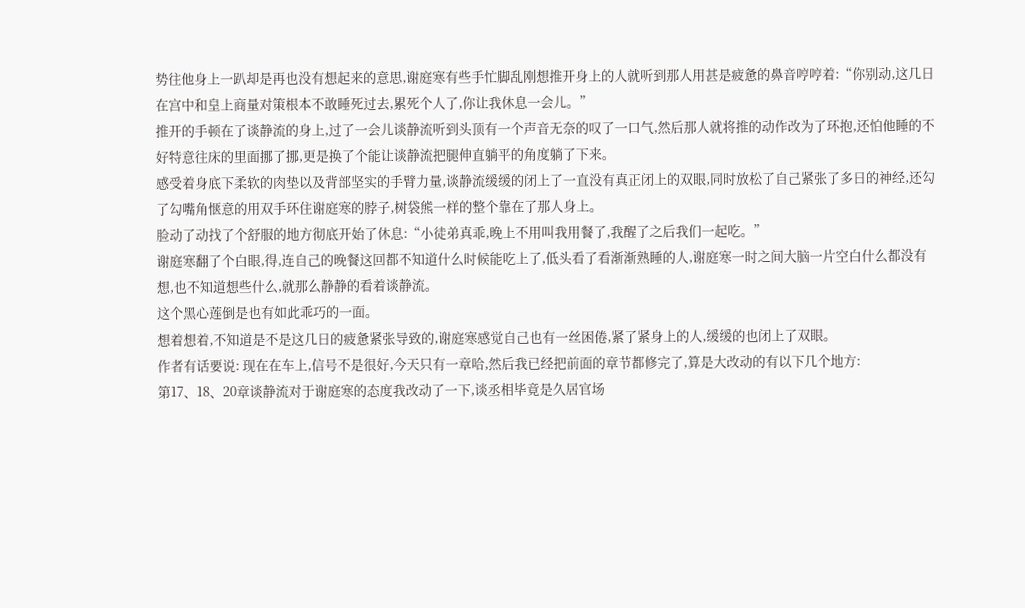势往他身上一趴却是再也没有想起来的意思,谢庭寒有些手忙脚乱刚想推开身上的人就听到那人用甚是疲惫的鼻音哼哼着:“你别动,这几日在宫中和皇上商量对策根本不敢睡死过去,累死个人了,你让我休息一会儿。”
推开的手顿在了谈静流的身上,过了一会儿谈静流听到头顶有一个声音无奈的叹了一口气,然后那人就将推的动作改为了环抱,还怕他睡的不好特意往床的里面挪了挪,更是换了个能让谈静流把腿伸直躺平的角度躺了下来。
感受着身底下柔软的肉垫以及背部坚实的手臂力量,谈静流缓缓的闭上了一直没有真正闭上的双眼,同时放松了自己紧张了多日的神经,还勾了勾嘴角惬意的用双手环住谢庭寒的脖子,树袋熊一样的整个靠在了那人身上。
脸动了动找了个舒服的地方彻底开始了休息:“小徒弟真乖,晚上不用叫我用餐了,我醒了之后我们一起吃。”
谢庭寒翻了个白眼,得,连自己的晚餐这回都不知道什么时候能吃上了,低头看了看渐渐熟睡的人,谢庭寒一时之间大脑一片空白什么都没有想,也不知道想些什么,就那么静静的看着谈静流。
这个黑心莲倒是也有如此乖巧的一面。
想着想着,不知道是不是这几日的疲惫紧张导致的,谢庭寒感觉自己也有一丝困倦,紧了紧身上的人,缓缓的也闭上了双眼。
作者有话要说: 现在在车上,信号不是很好,今天只有一章哈,然后我已经把前面的章节都修完了,算是大改动的有以下几个地方:
第17、18、20章谈静流对于谢庭寒的态度我改动了一下,谈丞相毕竟是久居官场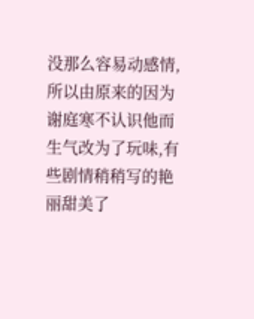没那么容易动感情,所以由原来的因为谢庭寒不认识他而生气改为了玩味,有些剧情稍稍写的艳丽甜美了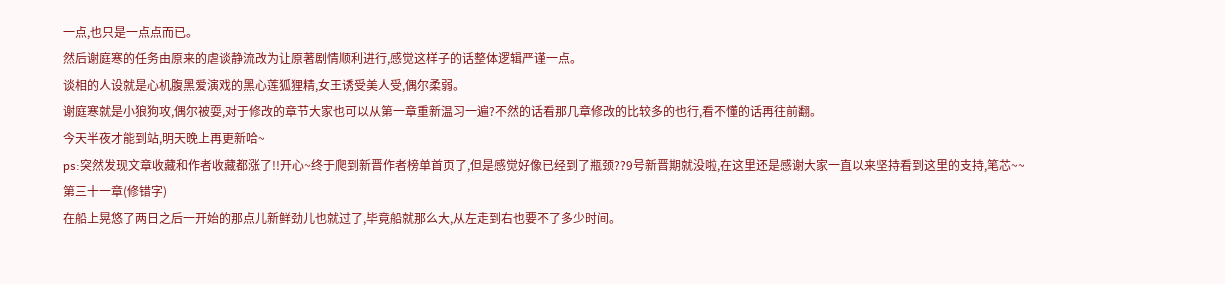一点,也只是一点点而已。
然后谢庭寒的任务由原来的虐谈静流改为让原著剧情顺利进行,感觉这样子的话整体逻辑严谨一点。
谈相的人设就是心机腹黑爱演戏的黑心莲狐狸精,女王诱受美人受,偶尔柔弱。
谢庭寒就是小狼狗攻,偶尔被耍,对于修改的章节大家也可以从第一章重新温习一遍?不然的话看那几章修改的比较多的也行,看不懂的话再往前翻。
今天半夜才能到站,明天晚上再更新哈~
ps:突然发现文章收藏和作者收藏都涨了!!开心~终于爬到新晋作者榜单首页了,但是感觉好像已经到了瓶颈??9号新晋期就没啦,在这里还是感谢大家一直以来坚持看到这里的支持,笔芯~~
第三十一章(修错字)
在船上晃悠了两日之后一开始的那点儿新鲜劲儿也就过了,毕竟船就那么大,从左走到右也要不了多少时间。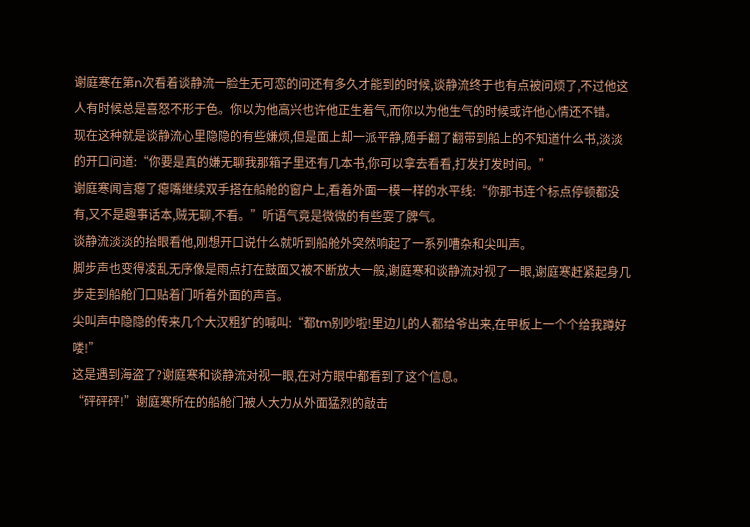谢庭寒在第n次看着谈静流一脸生无可恋的问还有多久才能到的时候,谈静流终于也有点被问烦了,不过他这人有时候总是喜怒不形于色。你以为他高兴也许他正生着气,而你以为他生气的时候或许他心情还不错。
现在这种就是谈静流心里隐隐的有些嫌烦,但是面上却一派平静,随手翻了翻带到船上的不知道什么书,淡淡的开口问道:“你要是真的嫌无聊我那箱子里还有几本书,你可以拿去看看,打发打发时间。”
谢庭寒闻言瘪了瘪嘴继续双手搭在船舱的窗户上,看着外面一模一样的水平线:“你那书连个标点停顿都没有,又不是趣事话本,贼无聊,不看。”听语气竟是微微的有些耍了脾气。
谈静流淡淡的抬眼看他,刚想开口说什么就听到船舱外突然响起了一系列嘈杂和尖叫声。
脚步声也变得凌乱无序像是雨点打在鼓面又被不断放大一般,谢庭寒和谈静流对视了一眼,谢庭寒赶紧起身几步走到船舱门口贴着门听着外面的声音。
尖叫声中隐隐的传来几个大汉粗犷的喊叫:“都tm别吵啦!里边儿的人都给爷出来,在甲板上一个个给我蹲好喽!”
这是遇到海盗了?谢庭寒和谈静流对视一眼,在对方眼中都看到了这个信息。
“砰砰砰!”谢庭寒所在的船舱门被人大力从外面猛烈的敲击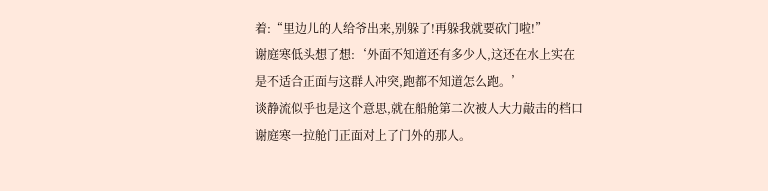着:“里边儿的人给爷出来,别躲了!再躲我就要砍门啦!”
谢庭寒低头想了想:‘外面不知道还有多少人,这还在水上实在是不适合正面与这群人冲突,跑都不知道怎么跑。’
谈静流似乎也是这个意思,就在船舱第二次被人大力敲击的档口谢庭寒一拉舱门正面对上了门外的那人。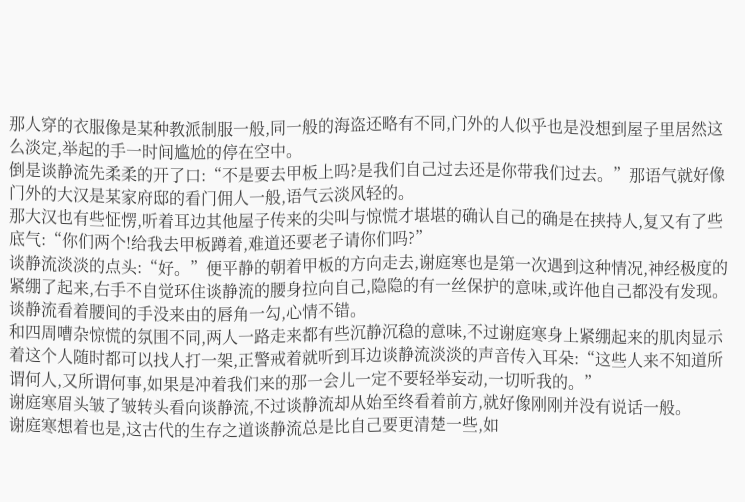那人穿的衣服像是某种教派制服一般,同一般的海盗还略有不同,门外的人似乎也是没想到屋子里居然这么淡定,举起的手一时间尴尬的停在空中。
倒是谈静流先柔柔的开了口:“不是要去甲板上吗?是我们自己过去还是你带我们过去。”那语气就好像门外的大汉是某家府邸的看门佣人一般,语气云淡风轻的。
那大汉也有些怔愣,听着耳边其他屋子传来的尖叫与惊慌才堪堪的确认自己的确是在挟持人,复又有了些底气:“你们两个!给我去甲板蹲着,难道还要老子请你们吗?”
谈静流淡淡的点头:“好。”便平静的朝着甲板的方向走去,谢庭寒也是第一次遇到这种情况,神经极度的紧绷了起来,右手不自觉环住谈静流的腰身拉向自己,隐隐的有一丝保护的意味,或许他自己都没有发现。
谈静流看着腰间的手没来由的唇角一勾,心情不错。
和四周嘈杂惊慌的氛围不同,两人一路走来都有些沉静沉稳的意味,不过谢庭寒身上紧绷起来的肌肉显示着这个人随时都可以找人打一架,正警戒着就听到耳边谈静流淡淡的声音传入耳朵:“这些人来不知道所谓何人,又所谓何事,如果是冲着我们来的那一会儿一定不要轻举妄动,一切听我的。”
谢庭寒眉头皱了皱转头看向谈静流,不过谈静流却从始至终看着前方,就好像刚刚并没有说话一般。
谢庭寒想着也是,这古代的生存之道谈静流总是比自己要更清楚一些,如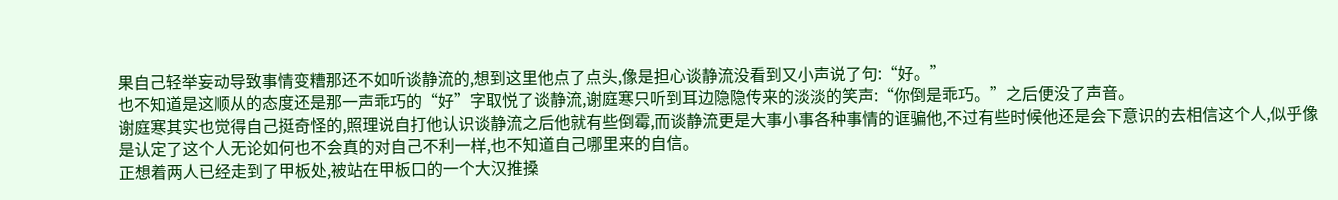果自己轻举妄动导致事情变糟那还不如听谈静流的,想到这里他点了点头,像是担心谈静流没看到又小声说了句:“好。”
也不知道是这顺从的态度还是那一声乖巧的“好”字取悦了谈静流,谢庭寒只听到耳边隐隐传来的淡淡的笑声:“你倒是乖巧。”之后便没了声音。
谢庭寒其实也觉得自己挺奇怪的,照理说自打他认识谈静流之后他就有些倒霉,而谈静流更是大事小事各种事情的诓骗他,不过有些时候他还是会下意识的去相信这个人,似乎像是认定了这个人无论如何也不会真的对自己不利一样,也不知道自己哪里来的自信。
正想着两人已经走到了甲板处,被站在甲板口的一个大汉推搡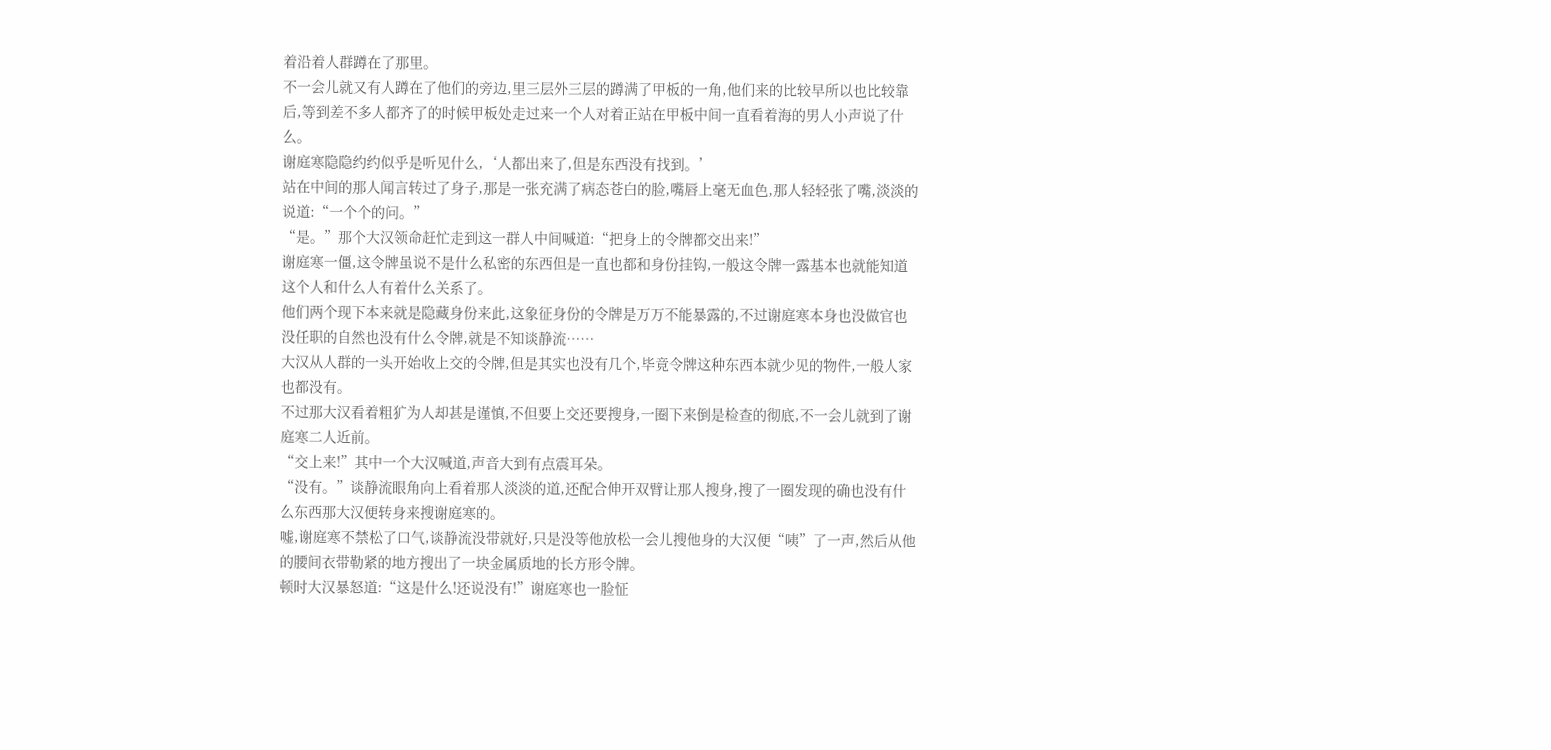着沿着人群蹲在了那里。
不一会儿就又有人蹲在了他们的旁边,里三层外三层的蹲满了甲板的一角,他们来的比较早所以也比较靠后,等到差不多人都齐了的时候甲板处走过来一个人对着正站在甲板中间一直看着海的男人小声说了什么。
谢庭寒隐隐约约似乎是听见什么,‘人都出来了,但是东西没有找到。’
站在中间的那人闻言转过了身子,那是一张充满了病态苍白的脸,嘴唇上毫无血色,那人轻轻张了嘴,淡淡的说道:“一个个的问。”
“是。”那个大汉领命赶忙走到这一群人中间喊道:“把身上的令牌都交出来!”
谢庭寒一僵,这令牌虽说不是什么私密的东西但是一直也都和身份挂钩,一般这令牌一露基本也就能知道这个人和什么人有着什么关系了。
他们两个现下本来就是隐藏身份来此,这象征身份的令牌是万万不能暴露的,不过谢庭寒本身也没做官也没任职的自然也没有什么令牌,就是不知谈静流……
大汉从人群的一头开始收上交的令牌,但是其实也没有几个,毕竟令牌这种东西本就少见的物件,一般人家也都没有。
不过那大汉看着粗犷为人却甚是谨慎,不但要上交还要搜身,一圈下来倒是检查的彻底,不一会儿就到了谢庭寒二人近前。
“交上来!”其中一个大汉喊道,声音大到有点震耳朵。
“没有。”谈静流眼角向上看着那人淡淡的道,还配合伸开双臂让那人搜身,搜了一圈发现的确也没有什么东西那大汉便转身来搜谢庭寒的。
嘘,谢庭寒不禁松了口气,谈静流没带就好,只是没等他放松一会儿搜他身的大汉便“咦”了一声,然后从他的腰间衣带勒紧的地方搜出了一块金属质地的长方形令牌。
顿时大汉暴怒道:“这是什么!还说没有!”谢庭寒也一脸怔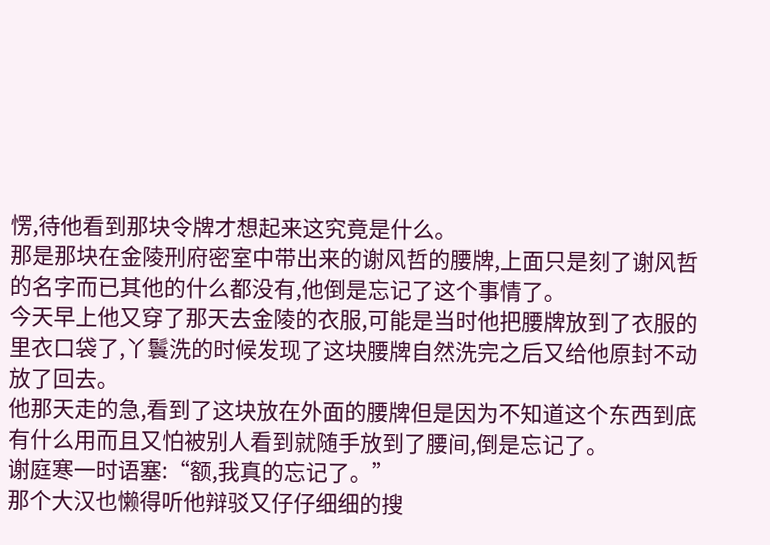愣,待他看到那块令牌才想起来这究竟是什么。
那是那块在金陵刑府密室中带出来的谢风哲的腰牌,上面只是刻了谢风哲的名字而已其他的什么都没有,他倒是忘记了这个事情了。
今天早上他又穿了那天去金陵的衣服,可能是当时他把腰牌放到了衣服的里衣口袋了,丫鬟洗的时候发现了这块腰牌自然洗完之后又给他原封不动放了回去。
他那天走的急,看到了这块放在外面的腰牌但是因为不知道这个东西到底有什么用而且又怕被别人看到就随手放到了腰间,倒是忘记了。
谢庭寒一时语塞:“额,我真的忘记了。”
那个大汉也懒得听他辩驳又仔仔细细的搜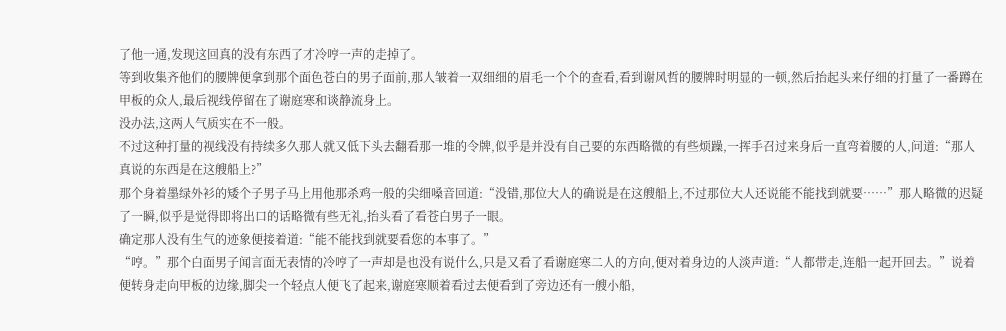了他一通,发现这回真的没有东西了才冷哼一声的走掉了。
等到收集齐他们的腰牌便拿到那个面色苍白的男子面前,那人皱着一双细细的眉毛一个个的查看,看到谢风哲的腰牌时明显的一顿,然后抬起头来仔细的打量了一番蹲在甲板的众人,最后视线停留在了谢庭寒和谈静流身上。
没办法,这两人气质实在不一般。
不过这种打量的视线没有持续多久那人就又低下头去翻看那一堆的令牌,似乎是并没有自己要的东西略微的有些烦躁,一挥手召过来身后一直弯着腰的人,问道:“那人真说的东西是在这艘船上?”
那个身着墨绿外衫的矮个子男子马上用他那杀鸡一般的尖细嗓音回道:“没错,那位大人的确说是在这艘船上,不过那位大人还说能不能找到就要……”那人略微的迟疑了一瞬,似乎是觉得即将出口的话略微有些无礼,抬头看了看苍白男子一眼。
确定那人没有生气的迹象便接着道:“能不能找到就要看您的本事了。”
“哼。”那个白面男子闻言面无表情的冷哼了一声却是也没有说什么,只是又看了看谢庭寒二人的方向,便对着身边的人淡声道:“人都带走,连船一起开回去。”说着便转身走向甲板的边缘,脚尖一个轻点人便飞了起来,谢庭寒顺着看过去便看到了旁边还有一艘小船,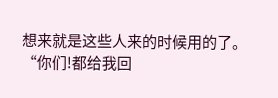想来就是这些人来的时候用的了。
“你们!都给我回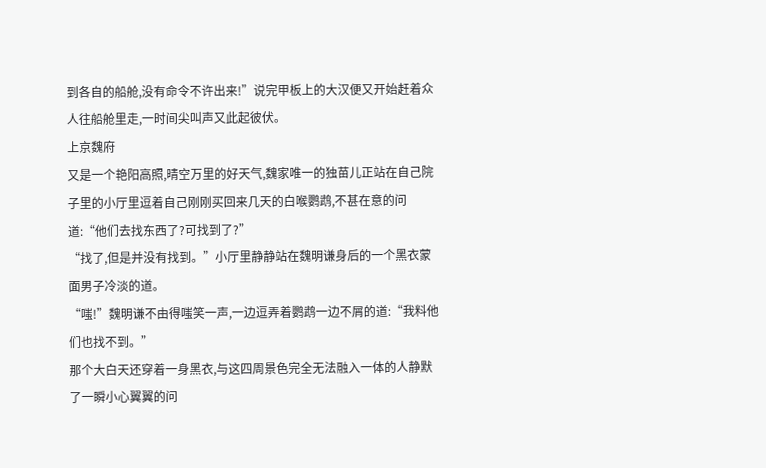到各自的船舱,没有命令不许出来!”说完甲板上的大汉便又开始赶着众人往船舱里走,一时间尖叫声又此起彼伏。
上京魏府
又是一个艳阳高照,晴空万里的好天气,魏家唯一的独苗儿正站在自己院子里的小厅里逗着自己刚刚买回来几天的白喉鹦鹉,不甚在意的问道:“他们去找东西了?可找到了?”
“找了,但是并没有找到。”小厅里静静站在魏明谦身后的一个黑衣蒙面男子冷淡的道。
“嗤!”魏明谦不由得嗤笑一声,一边逗弄着鹦鹉一边不屑的道:“我料他们也找不到。”
那个大白天还穿着一身黑衣,与这四周景色完全无法融入一体的人静默了一瞬小心翼翼的问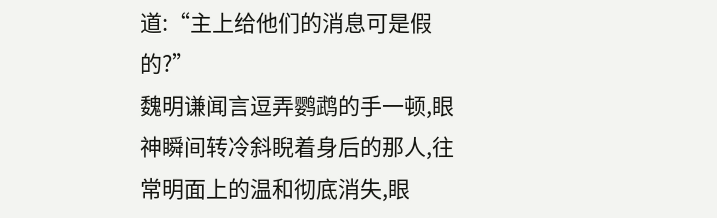道:“主上给他们的消息可是假的?”
魏明谦闻言逗弄鹦鹉的手一顿,眼神瞬间转冷斜睨着身后的那人,往常明面上的温和彻底消失,眼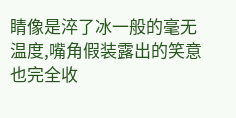睛像是淬了冰一般的毫无温度,嘴角假装露出的笑意也完全收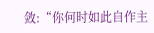敛:“你何时如此自作主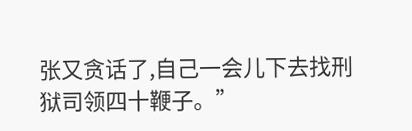张又贪话了,自己一会儿下去找刑狱司领四十鞭子。”